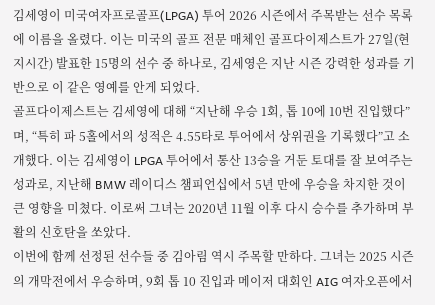김세영이 미국여자프로골프(LPGA) 투어 2026 시즌에서 주목받는 선수 목록에 이름을 올렸다. 이는 미국의 골프 전문 매체인 골프다이제스트가 27일(현지시간) 발표한 15명의 선수 중 하나로, 김세영은 지난 시즌 강력한 성과를 기반으로 이 같은 영예를 안게 되었다.
골프다이제스트는 김세영에 대해 “지난해 우승 1회, 톱 10에 10번 진입했다”며, “특히 파 5홀에서의 성적은 4.55타로 투어에서 상위권을 기록했다”고 소개했다. 이는 김세영이 LPGA 투어에서 통산 13승을 거둔 토대를 잘 보여주는 성과로, 지난해 BMW 레이디스 챔피언십에서 5년 만에 우승을 차지한 것이 큰 영향을 미쳤다. 이로써 그녀는 2020년 11월 이후 다시 승수를 추가하며 부활의 신호탄을 쏘았다.
이번에 함께 선정된 선수들 중 김아림 역시 주목할 만하다. 그녀는 2025 시즌의 개막전에서 우승하며, 9회 톱 10 진입과 메이저 대회인 AIG 여자오픈에서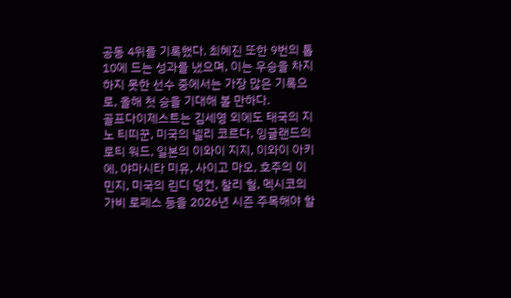공동 4위를 기록했다. 최혜진 또한 9번의 톱 10에 드는 성과를 냈으며, 이는 우승을 차지하지 못한 선수 중에서는 가장 많은 기록으로, 올해 첫 승을 기대해 볼 만하다.
골프다이제스트는 김세영 외에도 태국의 지노 티띠꾼, 미국의 넬리 코르다, 잉글랜드의 로티 워드, 일본의 이와이 지지, 이와이 아키에, 야마시타 미유, 사이고 마오, 호주의 이민지, 미국의 린디 덩컨, 찰리 헐, 멕시코의 가비 로페스 등을 2026년 시즌 주목해야 할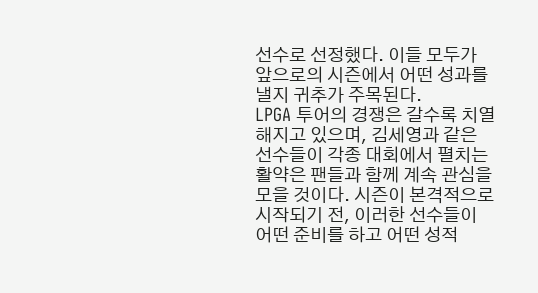선수로 선정했다. 이들 모두가 앞으로의 시즌에서 어떤 성과를 낼지 귀추가 주목된다.
LPGA 투어의 경쟁은 갈수록 치열해지고 있으며, 김세영과 같은 선수들이 각종 대회에서 펼치는 활약은 팬들과 함께 계속 관심을 모을 것이다. 시즌이 본격적으로 시작되기 전, 이러한 선수들이 어떤 준비를 하고 어떤 성적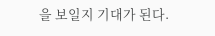을 보일지 기대가 된다.